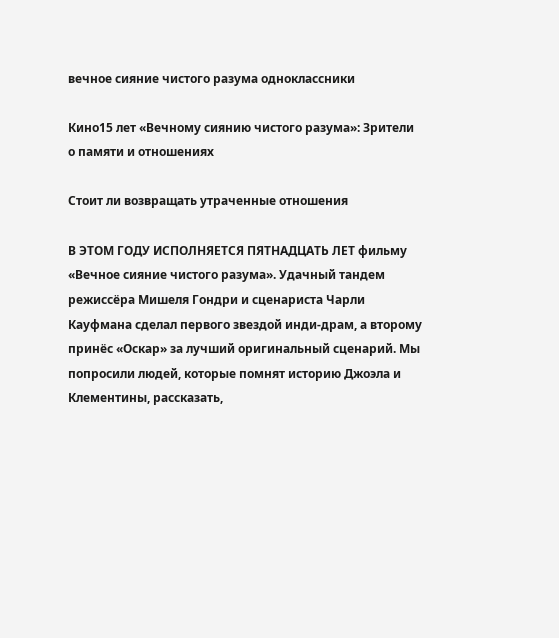вечное сияние чистого разума одноклассники

Кино15 лет «Вечному сиянию чистого разума»: Зрители
о памяти и отношениях

Стоит ли возвращать утраченные отношения

В ЭТОМ ГОДУ ИСПОЛНЯЕТСЯ ПЯТНАДЦАТЬ ЛЕТ фильму «Вечное сияние чистого разума». Удачный тандем режиссёра Мишеля Гондри и сценариста Чарли Кауфмана сделал первого звездой инди-драм, а второму принёс «Оскар» за лучший оригинальный сценарий. Мы попросили людей, которые помнят историю Джоэла и Клементины, рассказать,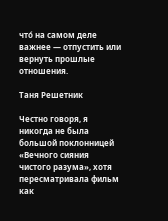что́ на самом деле важнее — отпустить или вернуть прошлые отношения.

Таня Решетник

Честно говоря, я никогда не была большой поклонницей «Вечного сияния чистого разума», хотя пересматривала фильм как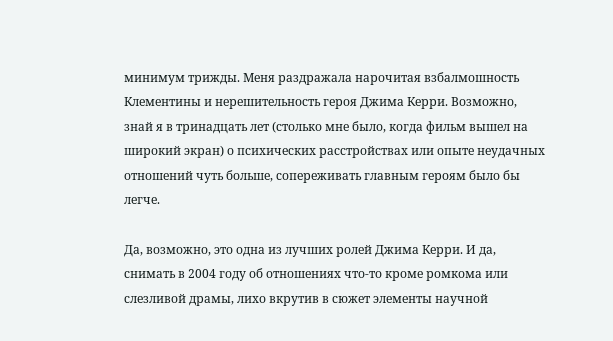минимум трижды. Меня раздражала нарочитая взбалмошность Клементины и нерешительность героя Джима Керри. Возможно, знай я в тринадцать лет (столько мне было, когда фильм вышел на широкий экран) о психических расстройствах или опыте неудачных отношений чуть больше, сопереживать главным героям было бы легче.

Да, возможно, это одна из лучших ролей Джима Керри. И да, снимать в 2004 году об отношениях что-то кроме ромкома или слезливой драмы, лихо вкрутив в сюжет элементы научной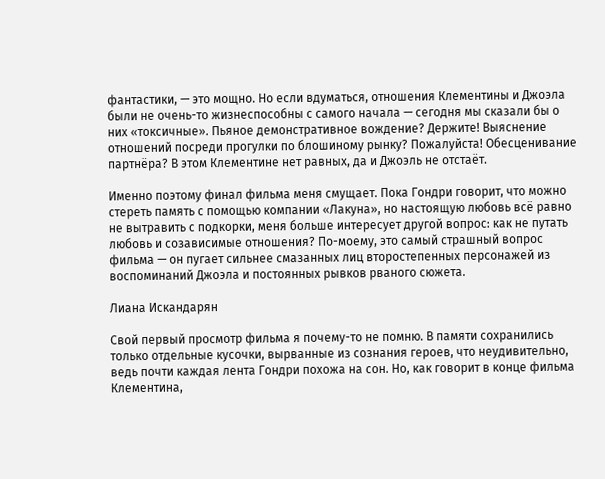фантастики, — это мощно. Но если вдуматься, отношения Клементины и Джоэла были не очень-то жизнеспособны с самого начала — сегодня мы сказали бы о них «токсичные». Пьяное демонстративное вождение? Держите! Выяснение отношений посреди прогулки по блошиному рынку? Пожалуйста! Обесценивание партнёра? В этом Клементине нет равных, да и Джоэль не отстаёт.

Именно поэтому финал фильма меня смущает. Пока Гондри говорит, что можно стереть память с помощью компании «Лакуна», но настоящую любовь всё равно не вытравить с подкорки, меня больше интересует другой вопрос: как не путать любовь и созависимые отношения? По-моему, это самый страшный вопрос фильма — он пугает сильнее смазанных лиц второстепенных персонажей из воспоминаний Джоэла и постоянных рывков рваного сюжета.

Лиана Искандарян

Свой первый просмотр фильма я почему-то не помню. В памяти сохранились только отдельные кусочки, вырванные из сознания героев, что неудивительно, ведь почти каждая лента Гондри похожа на сон. Но, как говорит в конце фильма Клементина,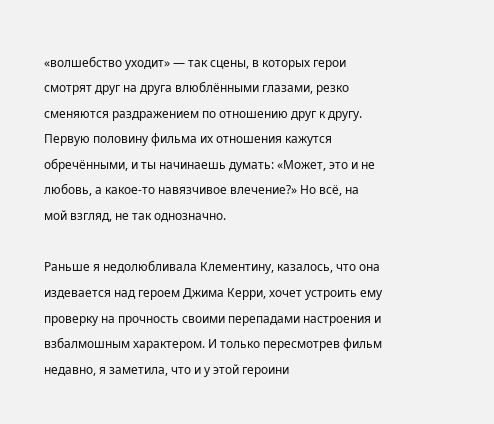«волшебство уходит» — так сцены, в которых герои смотрят друг на друга влюблёнными глазами, резко сменяются раздражением по отношению друг к другу. Первую половину фильма их отношения кажутся обречёнными, и ты начинаешь думать: «Может, это и не любовь, а какое-то навязчивое влечение?» Но всё, на мой взгляд, не так однозначно.

Раньше я недолюбливала Клементину, казалось, что она издевается над героем Джима Керри, хочет устроить ему проверку на прочность своими перепадами настроения и взбалмошным характером. И только пересмотрев фильм недавно, я заметила, что и у этой героини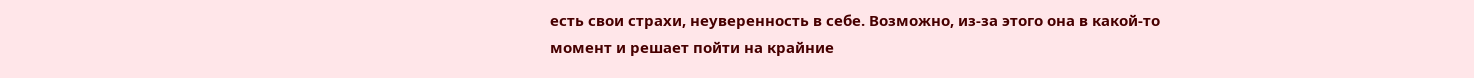есть свои страхи, неуверенность в себе. Возможно, из-за этого она в какой-то момент и решает пойти на крайние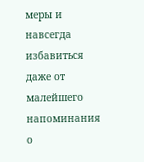меры и навсегда избавиться даже от малейшего напоминания о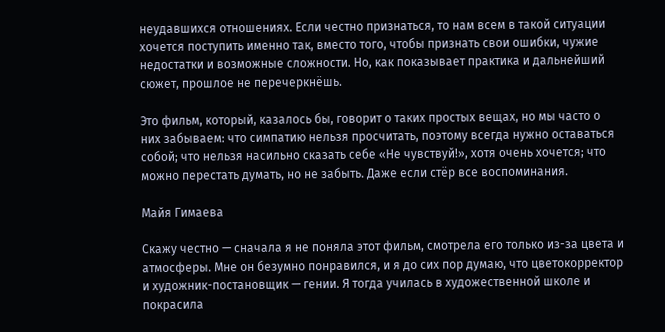неудавшихся отношениях. Если честно признаться, то нам всем в такой ситуации хочется поступить именно так, вместо того, чтобы признать свои ошибки, чужие недостатки и возможные сложности. Но, как показывает практика и дальнейший сюжет, прошлое не перечеркнёшь.

Это фильм, который, казалось бы, говорит о таких простых вещах, но мы часто о них забываем: что симпатию нельзя просчитать, поэтому всегда нужно оставаться собой; что нельзя насильно сказать себе «Не чувствуй!», хотя очень хочется; что можно перестать думать, но не забыть. Даже если стёр все воспоминания.

Майя Гимаева

Скажу честно — сначала я не поняла этот фильм, смотрела его только из-за цвета и атмосферы. Мне он безумно понравился, и я до сих пор думаю, что цветокорректор и художник-постановщик — гении. Я тогда училась в художественной школе и покрасила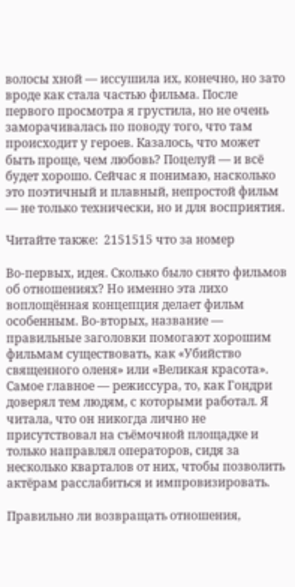волосы хной — иссушила их, конечно, но зато вроде как стала частью фильма. После первого просмотра я грустила, но не очень заморачивалась по поводу того, что там происходит у героев. Казалось, что может быть проще, чем любовь? Поцелуй — и всё будет хорошо. Сейчас я понимаю, насколько это поэтичный и плавный, непростой фильм — не только технически, но и для восприятия.

Читайте также:  2151515 что за номер

Во-первых, идея. Сколько было снято фильмов об отношениях? Но именно эта лихо воплощённая концепция делает фильм особенным. Во-вторых, название — правильные заголовки помогают хорошим фильмам существовать, как «Убийство священного оленя» или «Великая красота». Самое главное — режиссура, то, как Гондри доверял тем людям, с которыми работал. Я читала, что он никогда лично не присутствовал на съёмочной площадке и только направлял операторов, сидя за несколько кварталов от них, чтобы позволить актёрам расслабиться и импровизировать.

Правильно ли возвращать отношения,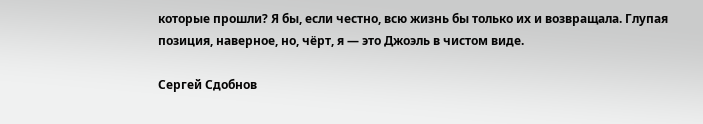которые прошли? Я бы, если честно, всю жизнь бы только их и возвращала. Глупая позиция, наверное, но, чёрт, я — это Джоэль в чистом виде.

Сергей Сдобнов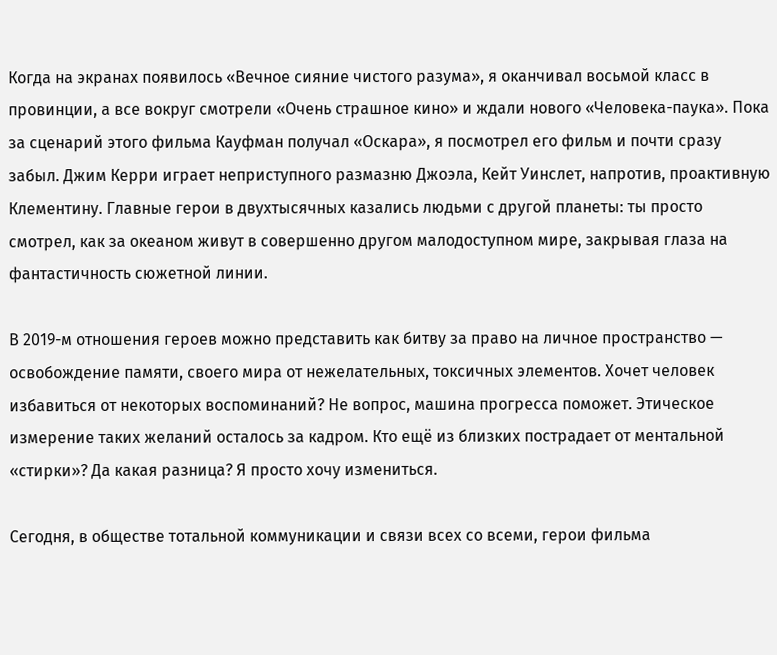Когда на экранах появилось «Вечное сияние чистого разума», я оканчивал восьмой класс в провинции, а все вокруг смотрели «Очень страшное кино» и ждали нового «Человека-паука». Пока за сценарий этого фильма Кауфман получал «Оскара», я посмотрел его фильм и почти сразу забыл. Джим Керри играет неприступного размазню Джоэла, Кейт Уинслет, напротив, проактивную Клементину. Главные герои в двухтысячных казались людьми с другой планеты: ты просто смотрел, как за океаном живут в совершенно другом малодоступном мире, закрывая глаза на фантастичность сюжетной линии.

В 2019-м отношения героев можно представить как битву за право на личное пространство — освобождение памяти, своего мира от нежелательных, токсичных элементов. Хочет человек избавиться от некоторых воспоминаний? Не вопрос, машина прогресса поможет. Этическое измерение таких желаний осталось за кадром. Кто ещё из близких пострадает от ментальной «стирки»? Да какая разница? Я просто хочу измениться.

Сегодня, в обществе тотальной коммуникации и связи всех со всеми, герои фильма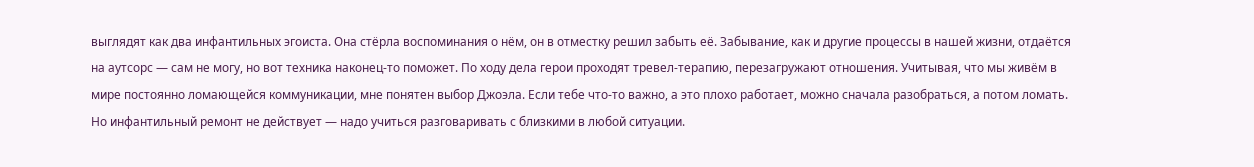выглядят как два инфантильных эгоиста. Она стёрла воспоминания о нём, он в отместку решил забыть её. Забывание, как и другие процессы в нашей жизни, отдаётся на аутсорс — сам не могу, но вот техника наконец-то поможет. По ходу дела герои проходят тревел-терапию, перезагружают отношения. Учитывая, что мы живём в мире постоянно ломающейся коммуникации, мне понятен выбор Джоэла. Если тебе что-то важно, а это плохо работает, можно сначала разобраться, а потом ломать. Но инфантильный ремонт не действует — надо учиться разговаривать с близкими в любой ситуации.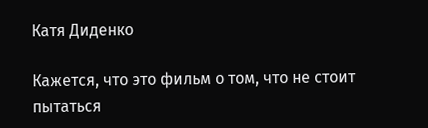Катя Диденко

Кажется, что это фильм о том, что не стоит пытаться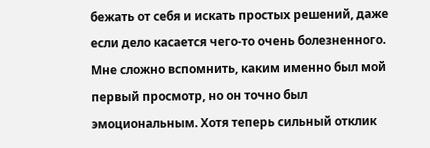бежать от себя и искать простых решений, даже если дело касается чего-то очень болезненного. Мне сложно вспомнить, каким именно был мой первый просмотр, но он точно был эмоциональным. Хотя теперь сильный отклик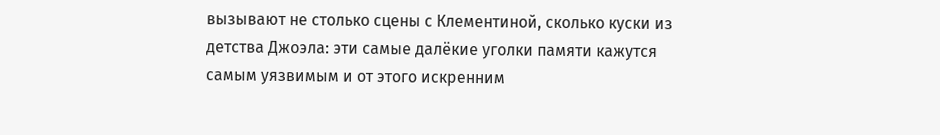вызывают не столько сцены с Клементиной, сколько куски из детства Джоэла: эти самые далёкие уголки памяти кажутся самым уязвимым и от этого искренним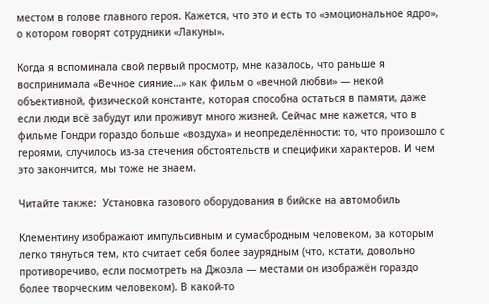местом в голове главного героя. Кажется, что это и есть то «эмоциональное ядро», о котором говорят сотрудники «Лакуны».

Когда я вспоминала свой первый просмотр, мне казалось, что раньше я воспринимала «Вечное сияние…» как фильм о «вечной любви» — некой объективной, физической константе, которая способна остаться в памяти, даже если люди всё забудут или проживут много жизней. Сейчас мне кажется, что в фильме Гондри гораздо больше «воздуха» и неопределённости: то, что произошло с героями, случилось из-за стечения обстоятельств и специфики характеров. И чем это закончится, мы тоже не знаем.

Читайте также:  Установка газового оборудования в бийске на автомобиль

Клементину изображают импульсивным и сумасбродным человеком, за которым легко тянуться тем, кто считает себя более заурядным (что, кстати, довольно противоречиво, если посмотреть на Джоэла — местами он изображён гораздо более творческим человеком). В какой-то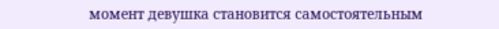момент девушка становится самостоятельным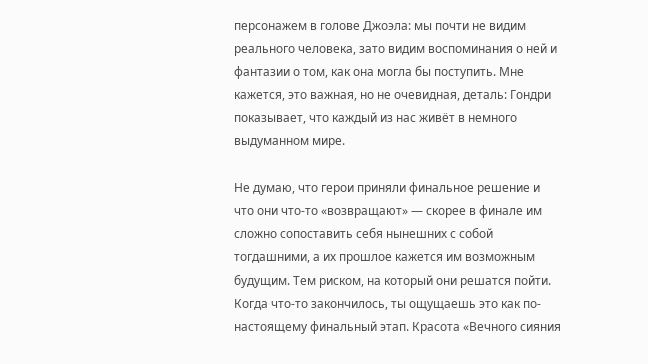персонажем в голове Джоэла: мы почти не видим реального человека, зато видим воспоминания о ней и фантазии о том, как она могла бы поступить. Мне кажется, это важная, но не очевидная, деталь: Гондри показывает, что каждый из нас живёт в немного выдуманном мире.

Не думаю, что герои приняли финальное решение и что они что-то «возвращают» — скорее в финале им сложно сопоставить себя нынешних с собой тогдашними, а их прошлое кажется им возможным будущим. Тем риском, на который они решатся пойти. Когда что-то закончилось, ты ощущаешь это как по-настоящему финальный этап. Красота «Вечного сияния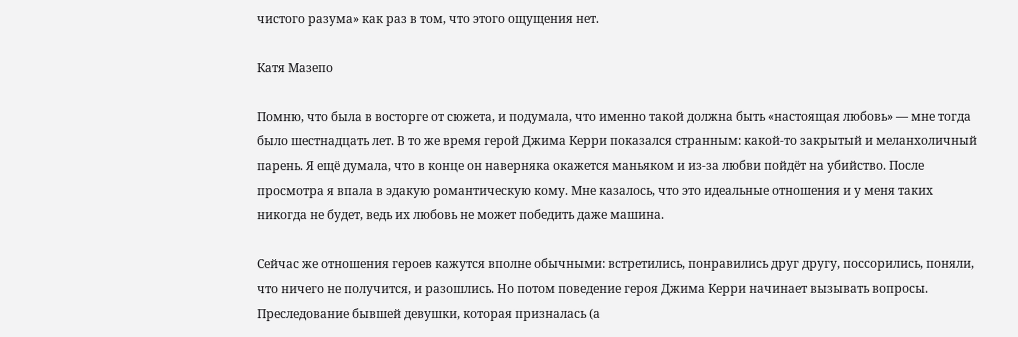чистого разума» как раз в том, что этого ощущения нет.

Катя Мазепо

Помню, что была в восторге от сюжета, и подумала, что именно такой должна быть «настоящая любовь» — мне тогда было шестнадцать лет. В то же время герой Джима Керри показался странным: какой-то закрытый и меланхоличный парень. Я ещё думала, что в конце он наверняка окажется маньяком и из-за любви пойдёт на убийство. После просмотра я впала в эдакую романтическую кому. Мне казалось, что это идеальные отношения и у меня таких никогда не будет, ведь их любовь не может победить даже машина.

Сейчас же отношения героев кажутся вполне обычными: встретились, понравились друг другу, поссорились, поняли, что ничего не получится, и разошлись. Но потом поведение героя Джима Керри начинает вызывать вопросы. Преследование бывшей девушки, которая призналась (а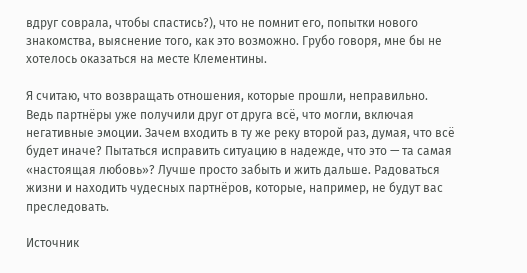вдруг соврала, чтобы спастись?), что не помнит его, попытки нового знакомства, выяснение того, как это возможно. Грубо говоря, мне бы не хотелось оказаться на месте Клементины.

Я считаю, что возвращать отношения, которые прошли, неправильно. Ведь партнёры уже получили друг от друга всё, что могли, включая негативные эмоции. Зачем входить в ту же реку второй раз, думая, что всё будет иначе? Пытаться исправить ситуацию в надежде, что это — та самая «настоящая любовь»? Лучше просто забыть и жить дальше. Радоваться жизни и находить чудесных партнёров, которые, например, не будут вас преследовать.

Источник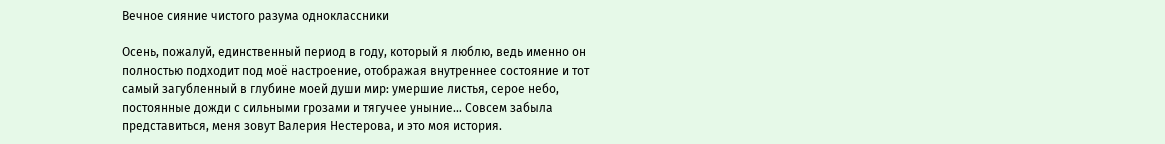Вечное сияние чистого разума одноклассники

Осень, пожалуй, единственный период в году, который я люблю, ведь именно он полностью подходит под моё настроение, отображая внутреннее состояние и тот самый загубленный в глубине моей души мир: умершие листья, серое небо, постоянные дожди с сильными грозами и тягучее уныние… Совсем забыла представиться, меня зовут Валерия Нестерова, и это моя история.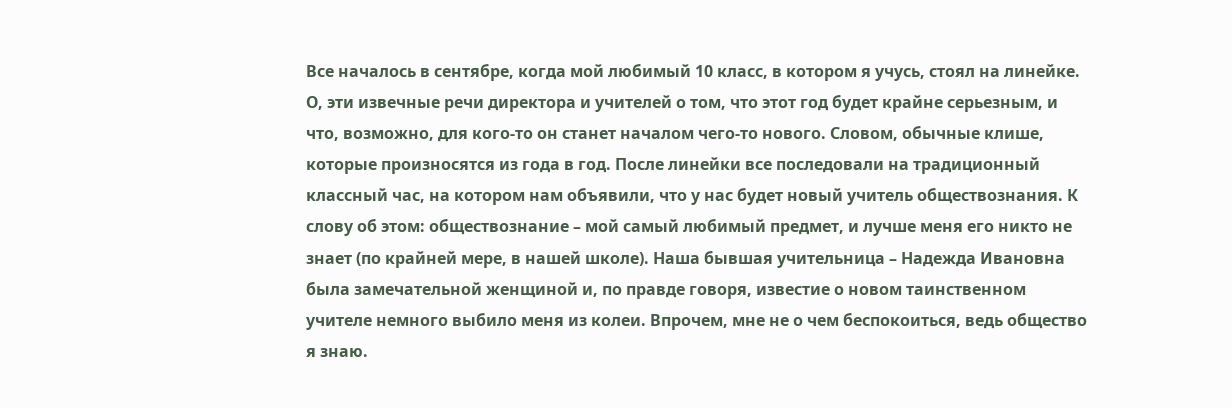Все началось в сентябре, когда мой любимый 10 класс, в котором я учусь, стоял на линейке. О, эти извечные речи директора и учителей о том, что этот год будет крайне серьезным, и что, возможно, для кого-то он станет началом чего-то нового. Словом, обычные клише, которые произносятся из года в год. После линейки все последовали на традиционный классный час, на котором нам объявили, что у нас будет новый учитель обществознания. К слову об этом: обществознание – мой самый любимый предмет, и лучше меня его никто не знает (по крайней мере, в нашей школе). Наша бывшая учительница – Надежда Ивановна была замечательной женщиной и, по правде говоря, известие о новом таинственном учителе немного выбило меня из колеи. Впрочем, мне не о чем беспокоиться, ведь общество я знаю.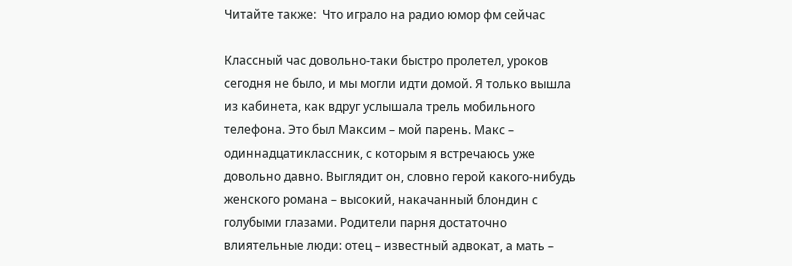Читайте также:  Что играло на радио юмор фм сейчас

Классный час довольно-таки быстро пролетел, уроков сегодня не было, и мы могли идти домой. Я только вышла из кабинета, как вдруг услышала трель мобильного телефона. Это был Максим – мой парень. Макс – одиннадцатиклассник, с которым я встречаюсь уже довольно давно. Выглядит он, словно герой какого-нибудь женского романа – высокий, накачанный блондин с голубыми глазами. Родители парня достаточно влиятельные люди: отец – известный адвокат, а мать –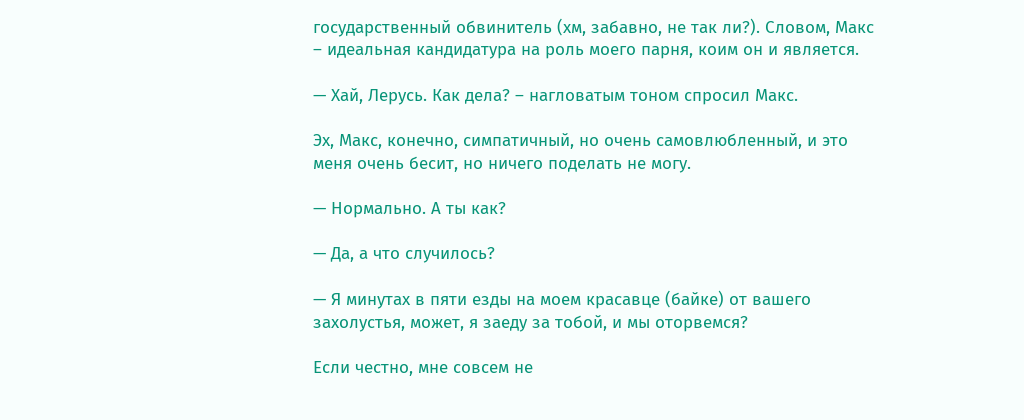государственный обвинитель (хм, забавно, не так ли?). Словом, Макс – идеальная кандидатура на роль моего парня, коим он и является.

— Хай, Лерусь. Как дела? – нагловатым тоном спросил Макс.

Эх, Макс, конечно, симпатичный, но очень самовлюбленный, и это меня очень бесит, но ничего поделать не могу.

— Нормально. А ты как?

— Да, а что случилось?

— Я минутах в пяти езды на моем красавце (байке) от вашего захолустья, может, я заеду за тобой, и мы оторвемся?

Если честно, мне совсем не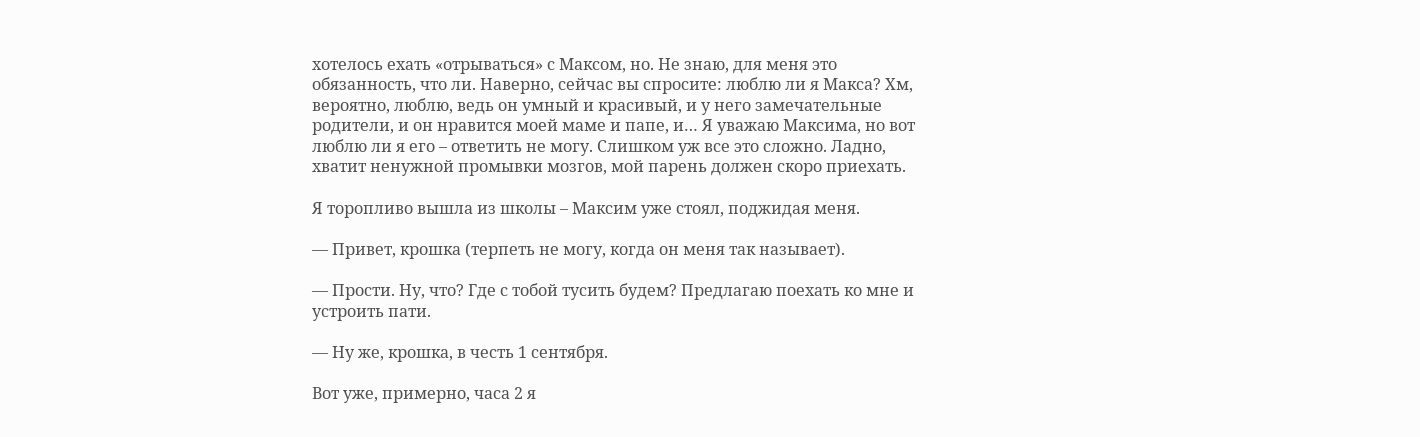хотелось ехать «отрываться» с Максом, но. Не знаю, для меня это обязанность, что ли. Наверно, сейчас вы спросите: люблю ли я Макса? Хм, вероятно, люблю, ведь он умный и красивый, и у него замечательные родители, и он нравится моей маме и папе, и… Я уважаю Максима, но вот люблю ли я его – ответить не могу. Слишком уж все это сложно. Ладно, хватит ненужной промывки мозгов, мой парень должен скоро приехать.

Я торопливо вышла из школы – Максим уже стоял, поджидая меня.

— Привет, крошка (терпеть не могу, когда он меня так называет).

— Прости. Ну, что? Где с тобой тусить будем? Предлагаю поехать ко мне и устроить пати.

— Ну же, крошка, в честь 1 сентября.

Вот уже, примерно, часа 2 я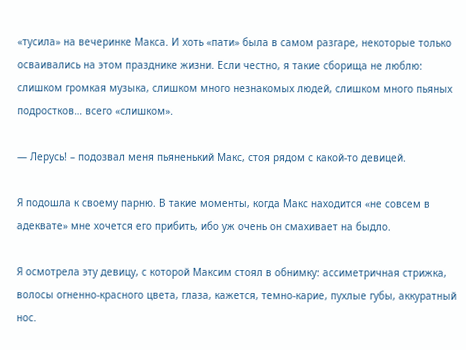«тусила» на вечеринке Макса. И хоть «пати» была в самом разгаре, некоторые только осваивались на этом празднике жизни. Если честно, я такие сборища не люблю: слишком громкая музыка, слишком много незнакомых людей, слишком много пьяных подростков… всего «слишком».

— Лерусь! – подозвал меня пьяненький Макс, стоя рядом с какой-то девицей.

Я подошла к своему парню. В такие моменты, когда Макс находится «не совсем в адеквате» мне хочется его прибить, ибо уж очень он смахивает на быдло.

Я осмотрела эту девицу, с которой Максим стоял в обнимку: ассиметричная стрижка, волосы огненно-красного цвета, глаза, кажется, темно-карие, пухлые губы, аккуратный нос.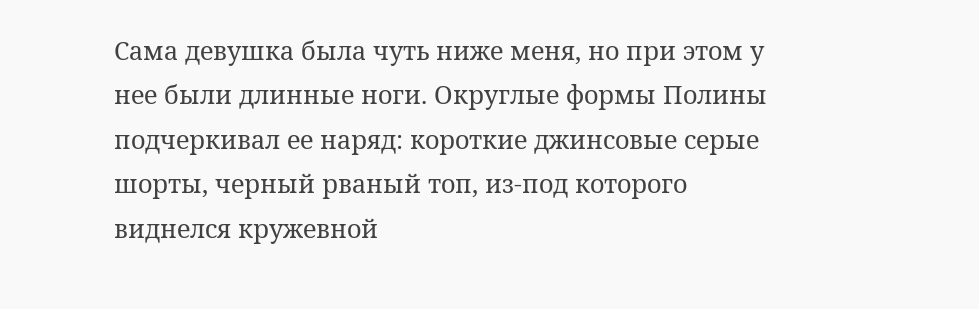Сама девушка была чуть ниже меня, но при этом у нее были длинные ноги. Округлые формы Полины подчеркивал ее наряд: короткие джинсовые серые шорты, черный рваный топ, из-под которого виднелся кружевной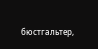бюстгальтер,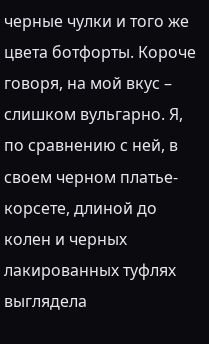черные чулки и того же цвета ботфорты. Короче говоря, на мой вкус – слишком вульгарно. Я, по сравнению с ней, в своем черном платье-корсете, длиной до колен и черных лакированных туфлях выглядела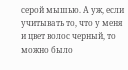серой мышью. А уж, если учитывать то, что у меня и цвет волос черный, то можно было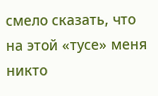смело сказать, что на этой «тусе» меня никто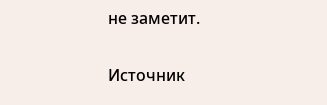не заметит.

Источник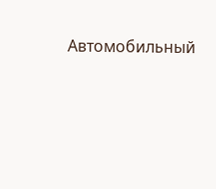Автомобильный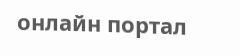онлайн портал